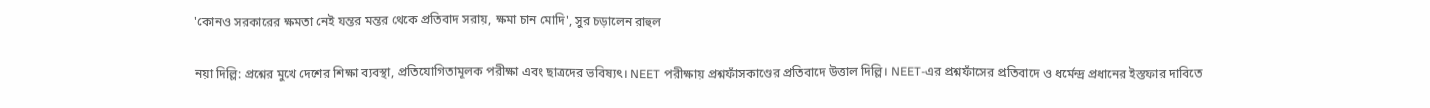'কোনও সরকারের ক্ষমতা নেই যন্তর মন্তর থেকে প্রতিবাদ সরায়, ক্ষমা চান মোদি', সুর চড়ালেন রাহুল

নয়া দিল্লি: প্রশ্নের মুখে দেশের শিক্ষা ব্যবস্থা, প্রতিযোগিতামূলক পরীক্ষা এবং ছাত্রদের ভবিষ্যৎ। NEET পরীক্ষায় প্রশ্নফাঁসকাণ্ডের প্রতিবাদে উত্তাল দিল্লি। NEET-এর প্রশ্নফাঁসের প্রতিবাদে ও ধর্মেন্দ্র প্রধানের ইস্তফার দাবিতে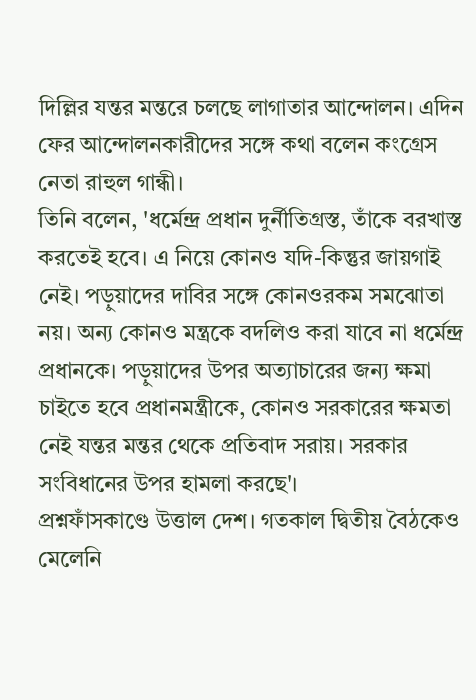দিল্লির যন্তর মন্তরে চলছে লাগাতার আন্দোলন। এদিন ফের আন্দোলনকারীদের সঙ্গে কথা বলেন কংগ্রেস নেতা রাহুল গান্ধী।
তিনি বলেন, 'ধর্মেন্দ্র প্রধান দুর্নীতিগ্রস্ত, তাঁকে বরখাস্ত করতেই হবে। এ নিয়ে কোনও যদি-কিন্তুর জায়গাই নেই। পড়ুয়াদের দাবির সঙ্গে কোনওরকম সমঝোতা নয়। অন্য কোনও মন্ত্রকে বদলিও করা যাবে না ধর্মেন্দ্র প্রধানকে। পড়ুয়াদের উপর অত্যাচারের জন্য ক্ষমা চাইতে হবে প্রধানমন্ত্রীকে, কোনও সরকারের ক্ষমতা নেই যন্তর মন্তর থেকে প্রতিবাদ সরায়। সরকার সংবিধানের উপর হামলা করছে'।
প্রশ্নফাঁসকাণ্ডে উত্তাল দেশ। গতকাল দ্বিতীয় বৈঠকেও মেলেনি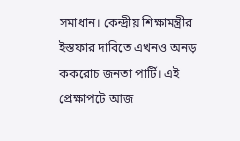সমাধান। কেন্দ্রীয় শিক্ষামন্ত্রীর ইস্তফার দাবিতে এখনও অনড় ককরোচ জনতা পার্টি। এই প্রেক্ষাপটে আজ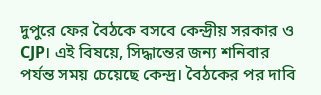দুপুরে ফের বৈঠকে বসবে কেন্দ্রীয় সরকার ও CJP। এই বিষয়ে, সিদ্ধান্তের জন্য শনিবার পর্যন্ত সময় চেয়েছে কেন্দ্র। বৈঠকের পর দাবি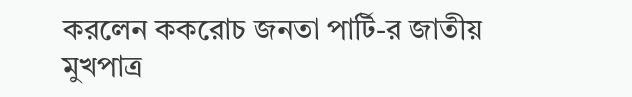করলেন ককরোচ জনতা পার্টি-র জাতীয় মুখপাত্র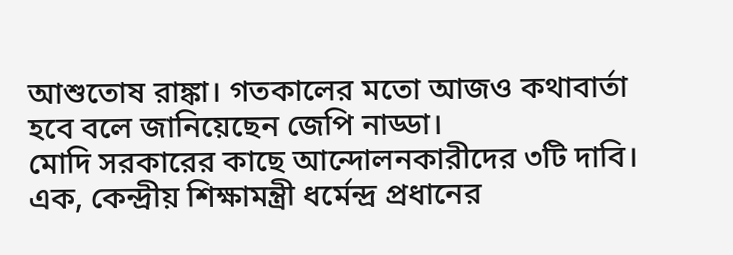আশুতোষ রাঙ্কা। গতকালের মতো আজও কথাবার্তা হবে বলে জানিয়েছেন জেপি নাড্ডা।
মোদি সরকারের কাছে আন্দোলনকারীদের ৩টি দাবি। এক, কেন্দ্রীয় শিক্ষামন্ত্রী ধর্মেন্দ্র প্রধানের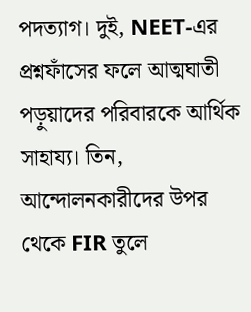পদত্যাগ। দুই, NEET-এর প্রশ্নফাঁসের ফলে আত্মঘাতী পড়ুয়াদের পরিবারকে আর্থিক সাহায্য। তিন, আন্দোলনকারীদের উপর থেকে FIR তুলে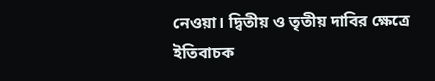নেওয়া। দ্বিতীয় ও তৃতীয় দাবির ক্ষেত্রে ইতিবাচক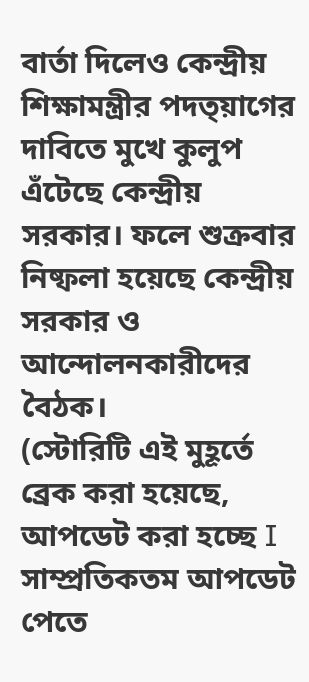বার্তা দিলেও কেন্দ্রীয় শিক্ষামন্ত্রীর পদত্য়াগের দাবিতে মুখে কুলুপ এঁটেছে কেন্দ্রীয় সরকার। ফলে শুক্রবার নিষ্ফলা হয়েছে কেন্দ্রীয় সরকার ও আন্দোলনকারীদের বৈঠক।
(স্টোরিটি এই মুহূর্তে ব্রেক করা হয়েছে, আপডেট করা হচ্ছে I সাম্প্রতিকতম আপডেট পেতে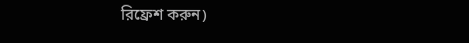রিফ্রেশ করুন)